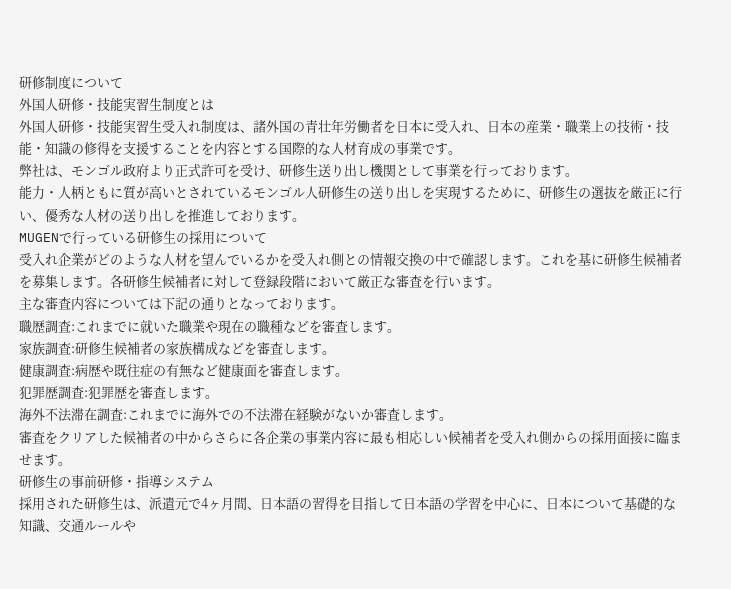研修制度について
外国人研修・技能実習生制度とは
外国人研修・技能実習生受入れ制度は、諸外国の青壮年労働者を日本に受入れ、日本の産業・職業上の技術・技能・知識の修得を支援することを内容とする国際的な人材育成の事業です。
弊社は、モンゴル政府より正式許可を受け、研修生送り出し機関として事業を行っております。
能力・人柄ともに質が高いとされているモンゴル人研修生の送り出しを実現するために、研修生の選抜を厳正に行い、優秀な人材の送り出しを推進しております。
MUGENで行っている研修生の採用について
受入れ企業がどのような人材を望んでいるかを受入れ側との情報交換の中で確認します。これを基に研修生候補者を募集します。各研修生候補者に対して登録段階において厳正な審査を行います。
主な審査内容については下記の通りとなっております。
職歴調査:これまでに就いた職業や現在の職種などを審査します。
家族調査:研修生候補者の家族構成などを審査します。
健康調査:病歴や既往症の有無など健康面を審査します。
犯罪歴調査:犯罪歴を審査します。
海外不法滞在調査:これまでに海外での不法滞在経験がないか審査します。
審査をクリアした候補者の中からさらに各企業の事業内容に最も相応しい候補者を受入れ側からの採用面接に臨ませます。
研修生の事前研修・指導システム
採用された研修生は、派遣元で4ヶ月間、日本語の習得を目指して日本語の学習を中心に、日本について基礎的な知識、交通ルールや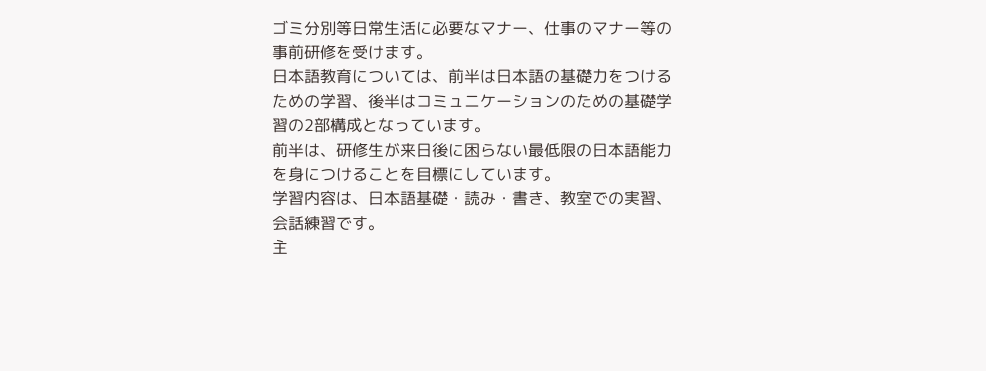ゴミ分別等日常生活に必要なマナー、仕事のマナー等の事前研修を受けます。
日本語教育については、前半は日本語の基礎力をつけるための学習、後半はコミュニケーションのための基礎学習の2部構成となっています。
前半は、研修生が来日後に困らない最低限の日本語能力を身につけることを目標にしています。
学習内容は、日本語基礎・読み・書き、教室での実習、会話練習です。
主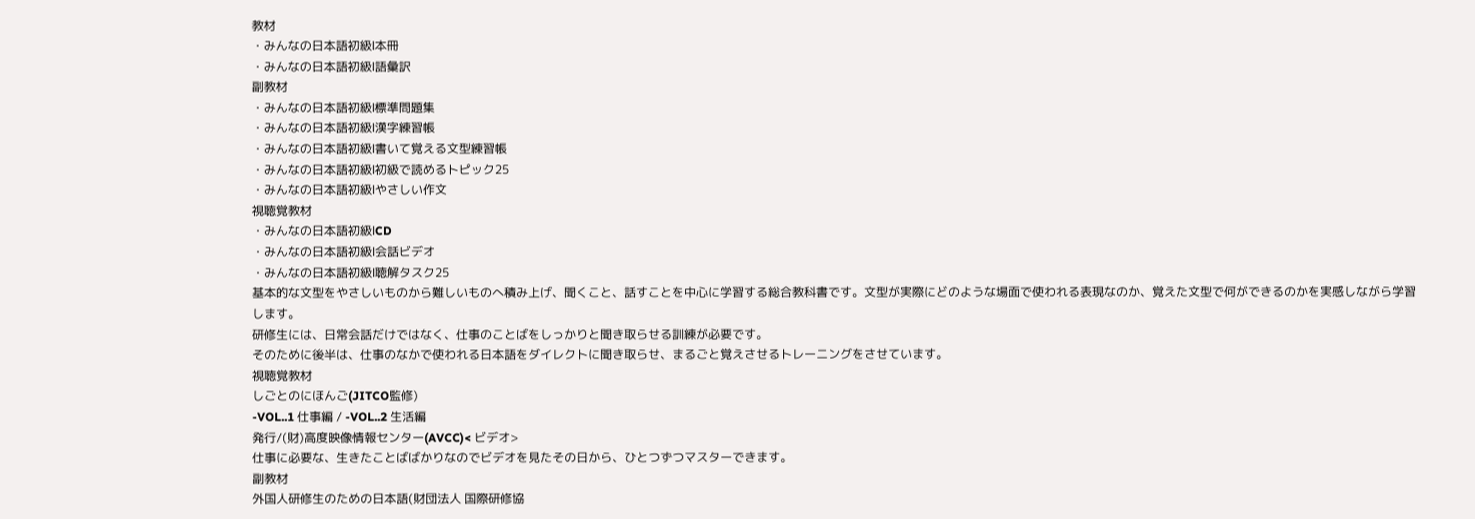教材
・みんなの日本語初級Ⅰ本冊
・みんなの日本語初級Ⅰ語彙訳
副教材
・みんなの日本語初級Ⅰ標準問題集
・みんなの日本語初級Ⅰ漢字練習帳
・みんなの日本語初級Ⅰ書いて覚える文型練習帳
・みんなの日本語初級Ⅰ初級で読めるトピック25
・みんなの日本語初級Ⅰやさしい作文
視聴覚教材
・みんなの日本語初級ⅠCD
・みんなの日本語初級Ⅰ会話ビデオ
・みんなの日本語初級Ⅰ聴解タスク25
基本的な文型をやさしいものから難しいものへ積み上げ、聞くこと、話すことを中心に学習する総合教科書です。文型が実際にどのような場面で使われる表現なのか、覚えた文型で何ができるのかを実感しながら学習します。
研修生には、日常会話だけではなく、仕事のことばをしっかりと聞き取らせる訓練が必要です。
そのために後半は、仕事のなかで使われる日本語をダイレクトに聞き取らせ、まるごと覚えさせるトレーニングをさせています。
視聴覚教材
しごとのにほんご(JITCO監修)
-VOL..1 仕事編 / -VOL..2 生活編
発行/(財)高度映像情報センター(AVCC)< ビデオ>
仕事に必要な、生きたことばばかりなのでビデオを見たその日から、ひとつずつマスターできます。
副教材
外国人研修生のための日本語(財団法人 国際研修協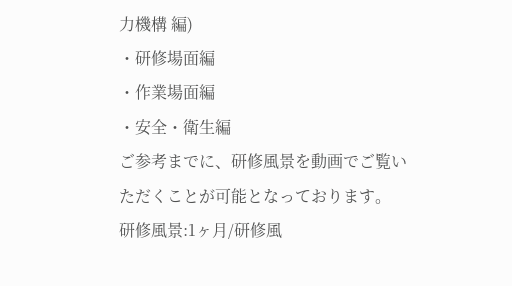力機構 編)
・研修場面編
・作業場面編
・安全・衛生編
ご参考までに、研修風景を動画でご覧いただくことが可能となっております。
研修風景:1ヶ月/研修風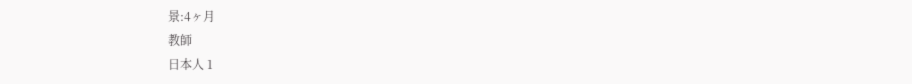景:4ヶ月
教師
日本人 1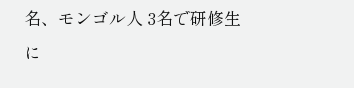名、モンゴル人 3名で研修生に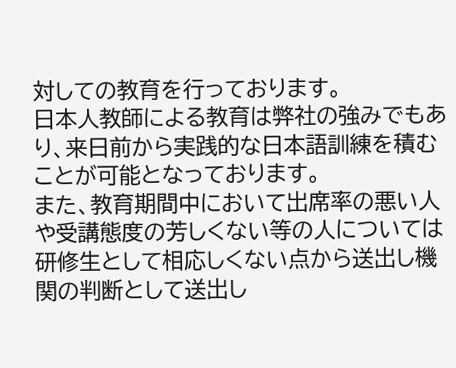対しての教育を行っております。
日本人教師による教育は弊社の強みでもあり、来日前から実践的な日本語訓練を積むことが可能となっております。
また、教育期間中において出席率の悪い人や受講態度の芳しくない等の人については研修生として相応しくない点から送出し機関の判断として送出し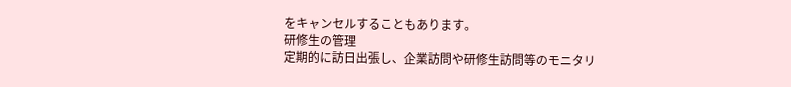をキャンセルすることもあります。
研修生の管理
定期的に訪日出張し、企業訪問や研修生訪問等のモニタリ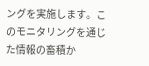ングを実施します。このモニタリングを通じた情報の畜積か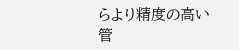らより精度の高い管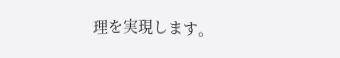理を実現します。